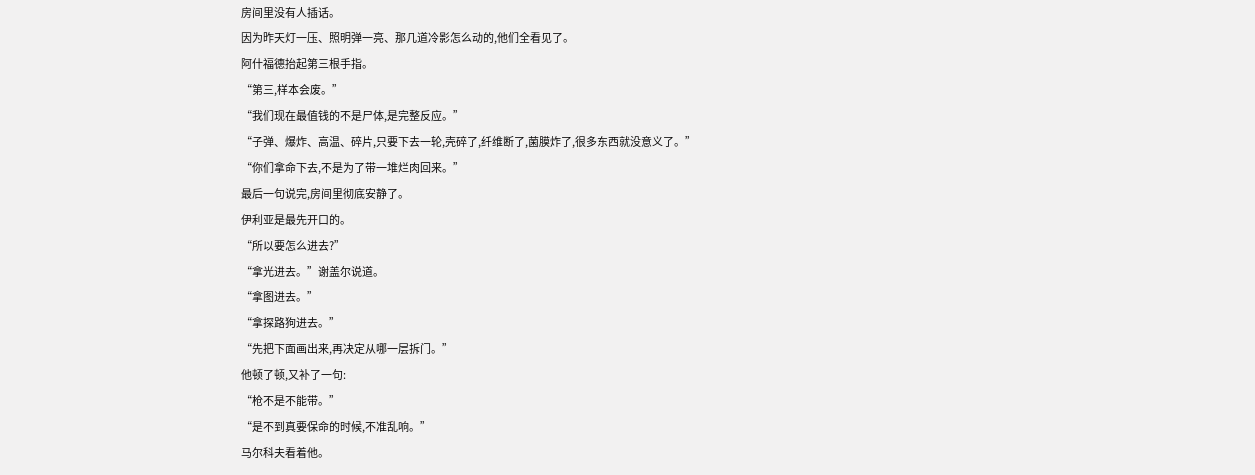房间里没有人插话。
因为昨天灯一压、照明弹一亮、那几道冷影怎么动的,他们全看见了。
阿什福德抬起第三根手指。
“第三,样本会废。”
“我们现在最值钱的不是尸体,是完整反应。”
“子弹、爆炸、高温、碎片,只要下去一轮,壳碎了,纤维断了,菌膜炸了,很多东西就没意义了。”
“你们拿命下去,不是为了带一堆烂肉回来。”
最后一句说完,房间里彻底安静了。
伊利亚是最先开口的。
“所以要怎么进去?”
“拿光进去。”谢盖尔说道。
“拿图进去。”
“拿探路狗进去。”
“先把下面画出来,再决定从哪一层拆门。”
他顿了顿,又补了一句:
“枪不是不能带。”
“是不到真要保命的时候,不准乱响。”
马尔科夫看着他。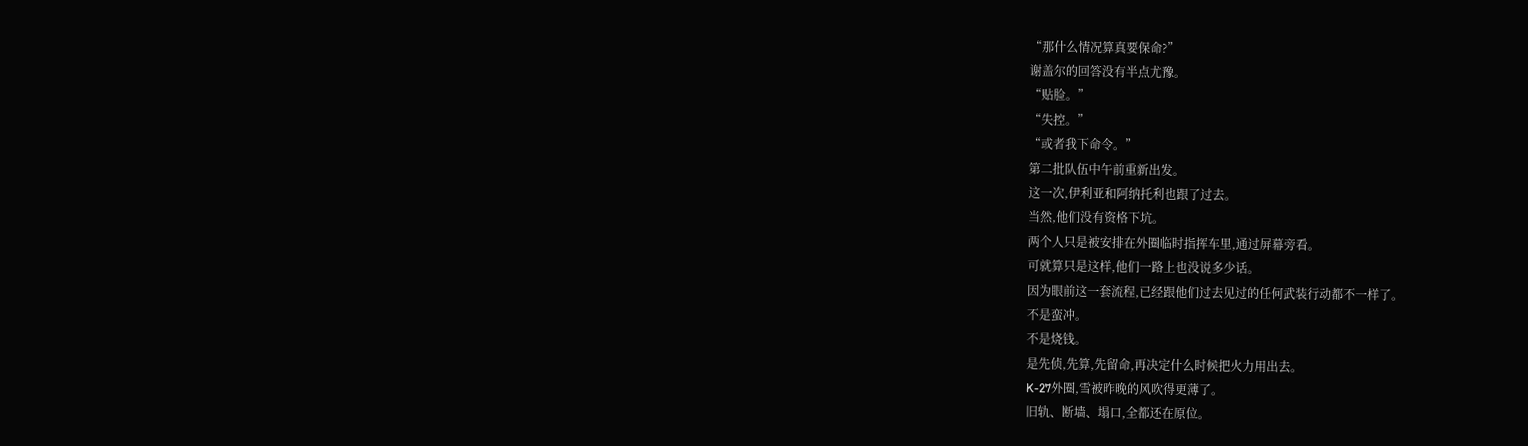“那什么情况算真要保命?”
谢盖尔的回答没有半点尤豫。
“贴脸。”
“失控。”
“或者我下命令。”
第二批队伍中午前重新出发。
这一次,伊利亚和阿纳托利也跟了过去。
当然,他们没有资格下坑。
两个人只是被安排在外圈临时指挥车里,通过屏幕旁看。
可就算只是这样,他们一路上也没说多少话。
因为眼前这一套流程,已经跟他们过去见过的任何武装行动都不一样了。
不是蛮冲。
不是烧钱。
是先侦,先算,先留命,再决定什么时候把火力用出去。
K-27外圈,雪被昨晚的风吹得更薄了。
旧轨、断墙、塌口,全都还在原位。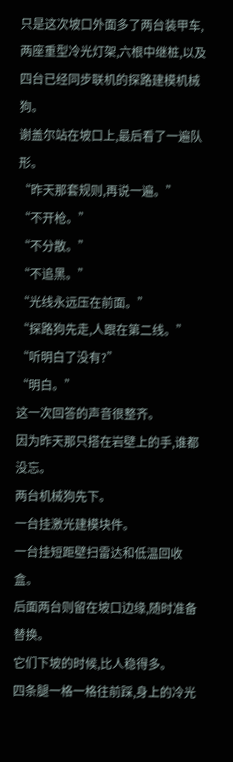只是这次坡口外面多了两台装甲车,两座重型冷光灯架,六根中继桩,以及四台已经同步联机的探路建模机械狗。
谢盖尔站在坡口上,最后看了一遍队形。
“昨天那套规则,再说一遍。”
“不开枪。”
“不分散。”
“不追黑。”
“光线永远压在前面。”
“探路狗先走,人跟在第二线。”
“听明白了没有?”
“明白。”
这一次回答的声音很整齐。
因为昨天那只搭在岩壁上的手,谁都没忘。
两台机械狗先下。
一台挂激光建模块件。
一台挂短距壁扫雷达和低温回收盒。
后面两台则留在坡口边缘,随时准备替换。
它们下坡的时候,比人稳得多。
四条腿一格一格往前踩,身上的冷光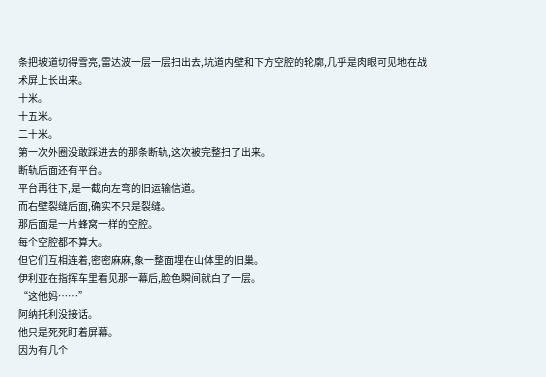条把坡道切得雪亮,雷达波一层一层扫出去,坑道内壁和下方空腔的轮廓,几乎是肉眼可见地在战术屏上长出来。
十米。
十五米。
二十米。
第一次外圈没敢踩进去的那条断轨,这次被完整扫了出来。
断轨后面还有平台。
平台再往下,是一截向左弯的旧运输信道。
而右壁裂缝后面,确实不只是裂缝。
那后面是一片蜂窝一样的空腔。
每个空腔都不算大。
但它们互相连着,密密麻麻,象一整面埋在山体里的旧巢。
伊利亚在指挥车里看见那一幕后,脸色瞬间就白了一层。
“这他妈……”
阿纳托利没接话。
他只是死死盯着屏幕。
因为有几个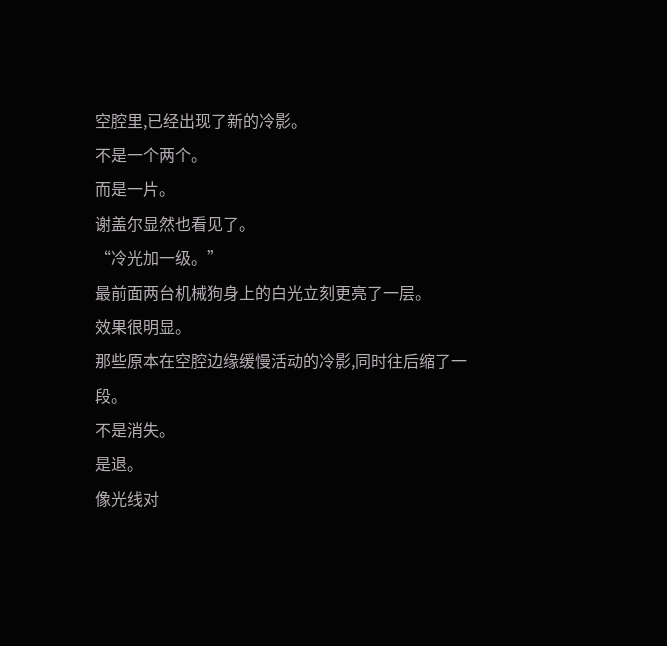空腔里,已经出现了新的冷影。
不是一个两个。
而是一片。
谢盖尔显然也看见了。
“冷光加一级。”
最前面两台机械狗身上的白光立刻更亮了一层。
效果很明显。
那些原本在空腔边缘缓慢活动的冷影,同时往后缩了一段。
不是消失。
是退。
像光线对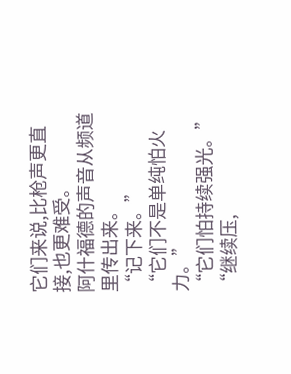它们来说,比枪声更直接,也更难受。
阿什福德的声音从频道里传出来。
“记下来。”
“它们不是单纯怕火力。”
“它们怕持续强光。”
“继续压,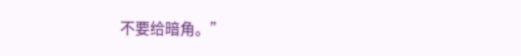不要给暗角。”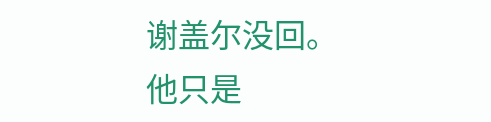谢盖尔没回。
他只是